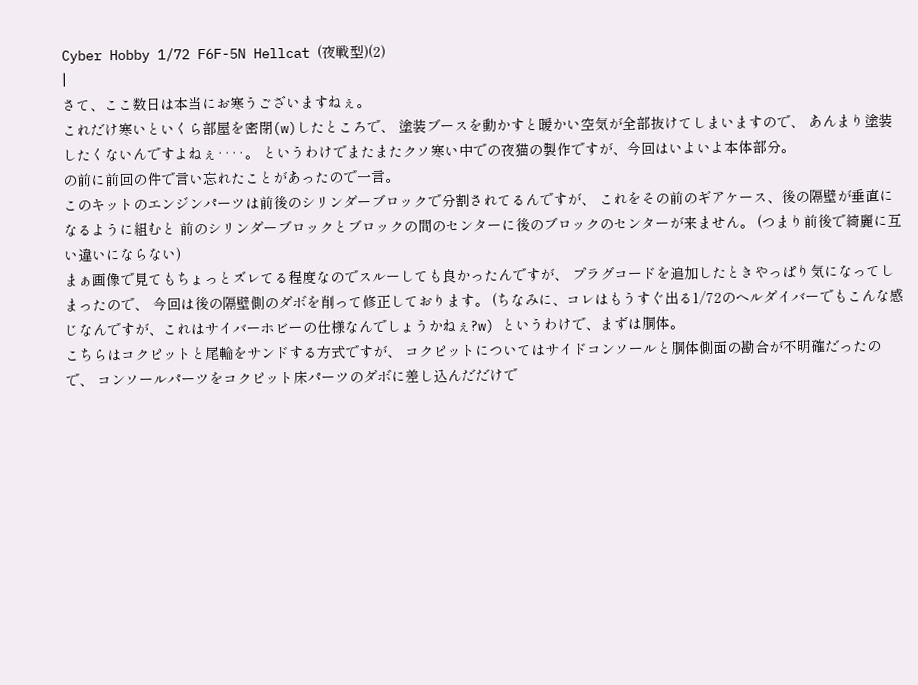Cyber Hobby 1/72 F6F-5N Hellcat (夜戦型)(2)
|
さて、ここ数日は本当にお寒うございますねぇ。
これだけ寒いといくら部屋を密閉(w)したところで、 塗装ブースを動かすと暖かい空気が全部抜けてしまいますので、 あんまり塗装したくないんですよねぇ‥‥。 というわけでまたまたクソ寒い中での夜猫の製作ですが、今回はいよいよ本体部分。
の前に前回の件で言い忘れたことがあったので一言。
このキットのエンジンパーツは前後のシリンダーブロックで分割されてるんですが、 これをその前のギアケース、後の隔壁が垂直になるように組むと 前のシリンダーブロックとブロックの間のセンターに後のブロックのセンターが来ません。 (つまり前後で綺麗に互い違いにならない)
まぁ画像で見てもちょっとズレてる程度なのでスルーしても良かったんですが、 プラグコードを追加したときやっぱり気になってしまったので、 今回は後の隔壁側のダボを削って修正しております。 (ちなみに、コレはもうすぐ出る1/72のヘルダイバーでもこんな感じなんですが、これはサイバーホビーの仕様なんでしょうかねぇ?w) というわけで、まずは胴体。
こちらはコクピットと尾輪をサンドする方式ですが、 コクピットについてはサイドコンソールと胴体側面の勘合が不明確だったので、 コンソールパーツをコクピット床パーツのダボに差し込んだだけで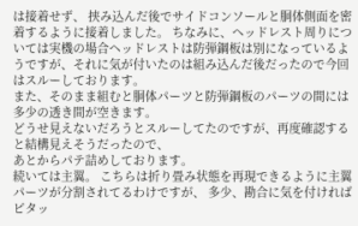は接着せず、 挟み込んだ後でサイドコンソールと胴体側面を密着するように接着しました。 ちなみに、ヘッドレスト周りについては実機の場合ヘッドレストは防弾鋼板は別になっているようですが、それに気が付いたのは組み込んだ後だったので今回はスルーしております。
また、そのまま組むと胴体パーツと防弾鋼板のパーツの間には多少の透き間が空きます。
どうせ見えないだろうとスルーしてたのですが、再度確認すると結構見えそうだったので、
あとからパテ詰めしております。
続いては主翼。 こちらは折り畳み状態を再現できるように主翼パーツが分割されてるわけですが、 多少、勘合に気を付ければピタッ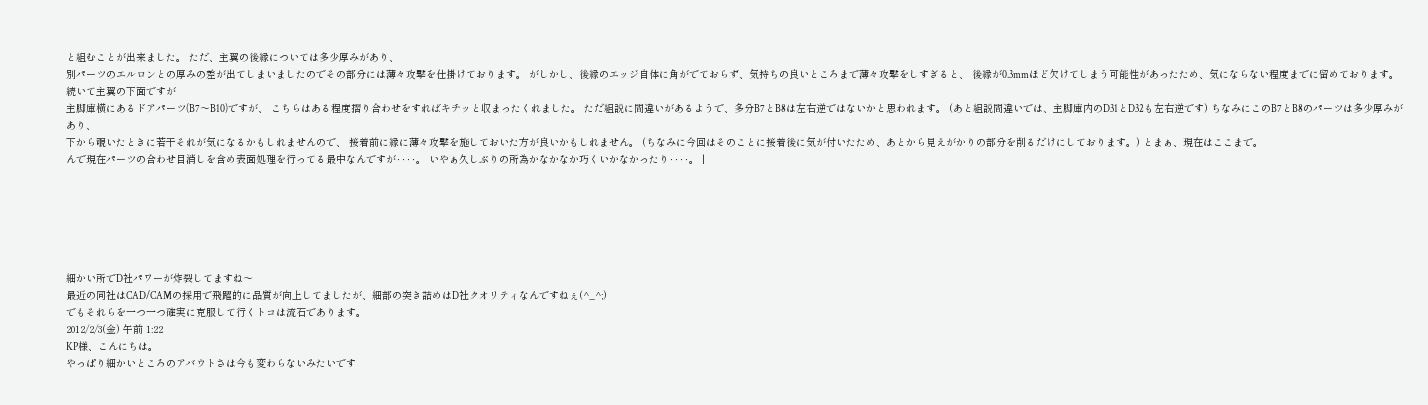と組むことが出来ました。 ただ、主翼の後縁については多少厚みがあり、
別パーツのエルロンとの厚みの差が出てしまいましたのでその部分には薄々攻撃を仕掛けております。 がしかし、後縁のエッジ自体に角がでておらず、気持ちの良いところまで薄々攻撃をしすぎると、 後縁が0.3mmほど欠けてしまう可能性があったため、気にならない程度までに留めております。 続いて主翼の下面ですが
主脚庫横にあるドアパーツ(B7〜B10)ですが、 こちらはある程度摺り合わせをすればキチッと収まったくれました。 ただ組説に間違いがあるようで、多分B7とB8は左右逆ではないかと思われます。 (あと組説間違いでは、主脚庫内のD31とD32も左右逆です) ちなみにこのB7とB8のパーツは多少厚みがあり、
下から覗いたときに若干それが気になるかもしれませんので、 接着前に縁に薄々攻撃を施しておいた方が良いかもしれません。 (ちなみに今回はそのことに接着後に気が付いたため、あとから見えがかりの部分を削るだけにしております。) とまぁ、現在はここまで。
んで現在パーツの合わせ目消しを含め表面処理を行ってる最中なんですが‥‥。 いやぁ久しぶりの所為かなかなか巧くいかなかったり‥‥。 |






細かい所でD社パワーが炸裂してますね〜
最近の同社はCAD/CAMの採用で飛躍的に品質が向上してましたが、細部の突き詰めはD社クオリティなんですねぇ(^_^;)
でもそれらを一つ一つ確実に克服して行くトコは流石であります。
2012/2/3(金) 午前 1:22
KP様、こんにちは。
やっぱり細かいところのアバウトさは今も変わらないみたいです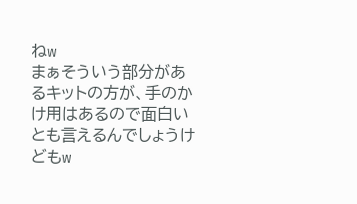ねw
まぁそういう部分があるキットの方が、手のかけ用はあるので面白いとも言えるんでしょうけどもw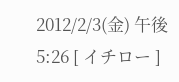2012/2/3(金) 午後 5:26 [ イチロー ]